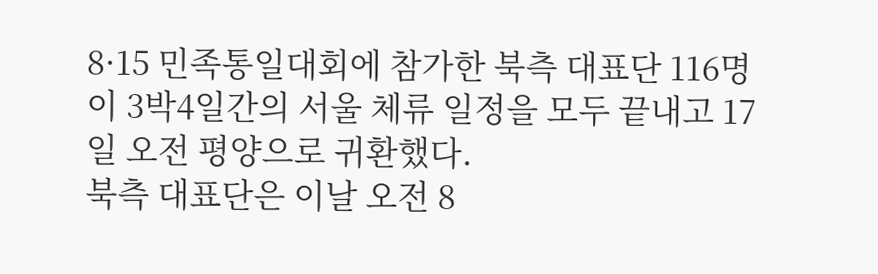8·15 민족통일대회에 참가한 북측 대표단 116명이 3박4일간의 서울 체류 일정을 모두 끝내고 17일 오전 평양으로 귀환했다.
북측 대표단은 이날 오전 8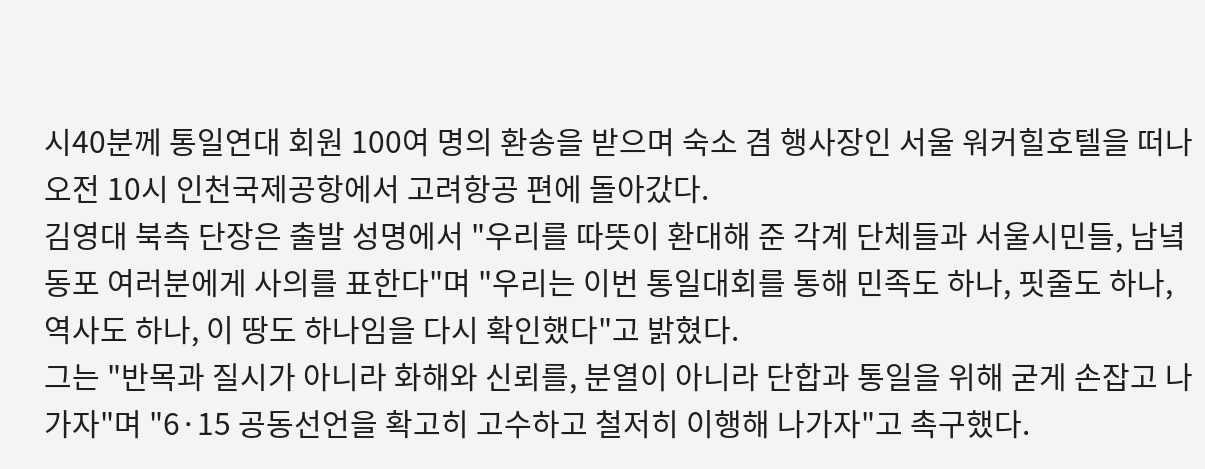시40분께 통일연대 회원 100여 명의 환송을 받으며 숙소 겸 행사장인 서울 워커힐호텔을 떠나 오전 10시 인천국제공항에서 고려항공 편에 돌아갔다.
김영대 북측 단장은 출발 성명에서 "우리를 따뜻이 환대해 준 각계 단체들과 서울시민들, 남녘 동포 여러분에게 사의를 표한다"며 "우리는 이번 통일대회를 통해 민족도 하나, 핏줄도 하나, 역사도 하나, 이 땅도 하나임을 다시 확인했다"고 밝혔다.
그는 "반목과 질시가 아니라 화해와 신뢰를, 분열이 아니라 단합과 통일을 위해 굳게 손잡고 나가자"며 "6·15 공동선언을 확고히 고수하고 철저히 이행해 나가자"고 촉구했다.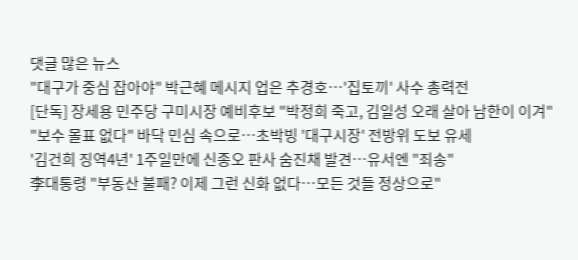댓글 많은 뉴스
"대구가 중심 잡아야" 박근혜 메시지 업은 추경호…'집토끼' 사수 총력전
[단독] 장세용 민주당 구미시장 예비후보 "박정희 죽고, 김일성 오래 살아 남한이 이겨"
"보수 몰표 없다" 바닥 민심 속으로…초박빙 '대구시장' 전방위 도보 유세
'김건희 징역4년' 1주일만에 신종오 판사 숨진채 발견…유서엔 "죄송"
李대통령 "부동산 불패? 이제 그런 신화 없다…모든 것들 정상으로"